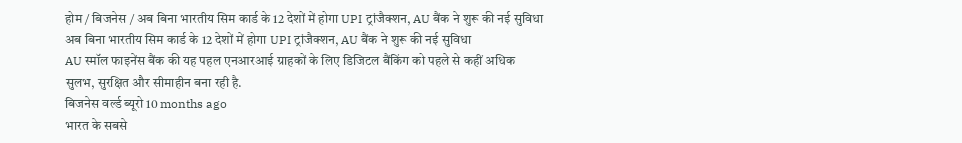होम / बिजनेस / अब बिना भारतीय सिम कार्ड के 12 देशों में होगा UPI ट्रांजैक्शन, AU बैंक ने शुरू की नई सुविधा
अब बिना भारतीय सिम कार्ड के 12 देशों में होगा UPI ट्रांजैक्शन, AU बैंक ने शुरू की नई सुविधा
AU स्मॉल फाइनेंस बैंक की यह पहल एनआरआई ग्राहकों के लिए डिजिटल बैंकिंग को पहले से कहीं अधिक सुलभ, सुरक्षित और सीमाहीन बना रही है.
बिजनेस वर्ल्ड ब्यूरो 10 months ago
भारत के सबसे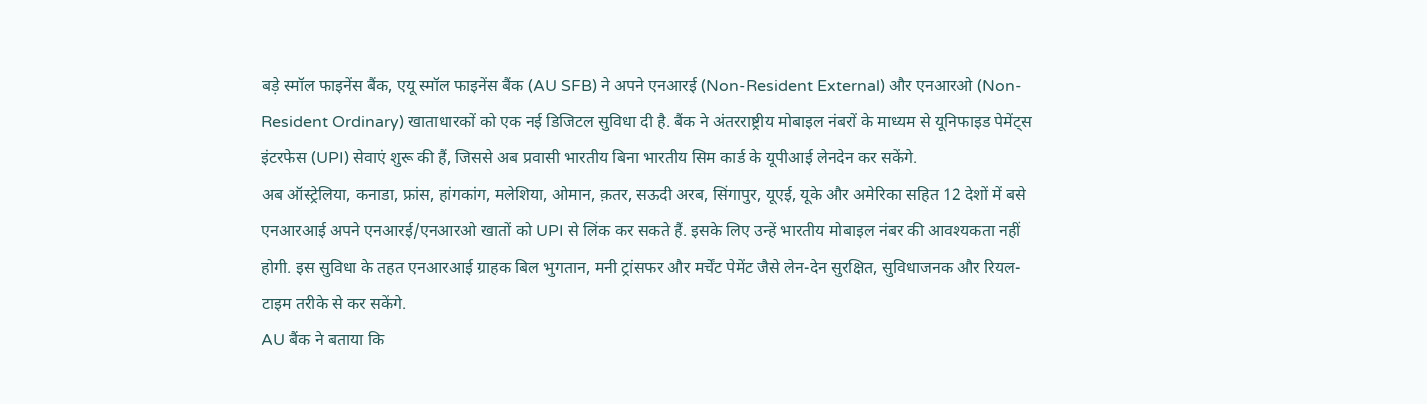बड़े स्मॉल फाइनेंस बैंक, एयू स्मॉल फाइनेंस बैंक (AU SFB) ने अपने एनआरई (Non-Resident External) और एनआरओ (Non-Resident Ordinary) खाताधारकों को एक नई डिजिटल सुविधा दी है. बैंक ने अंतरराष्ट्रीय मोबाइल नंबरों के माध्यम से यूनिफाइड पेमेंट्स इंटरफेस (UPI) सेवाएं शुरू की हैं, जिससे अब प्रवासी भारतीय बिना भारतीय सिम कार्ड के यूपीआई लेनदेन कर सकेंगे.
अब ऑस्ट्रेलिया, कनाडा, फ्रांस, हांगकांग, मलेशिया, ओमान, क़तर, सऊदी अरब, सिंगापुर, यूएई, यूके और अमेरिका सहित 12 देशों में बसे एनआरआई अपने एनआरई/एनआरओ खातों को UPI से लिंक कर सकते हैं. इसके लिए उन्हें भारतीय मोबाइल नंबर की आवश्यकता नहीं होगी. इस सुविधा के तहत एनआरआई ग्राहक बिल भुगतान, मनी ट्रांसफर और मर्चेंट पेमेंट जैसे लेन-देन सुरक्षित, सुविधाजनक और रियल-टाइम तरीके से कर सकेंगे.
AU बैंक ने बताया कि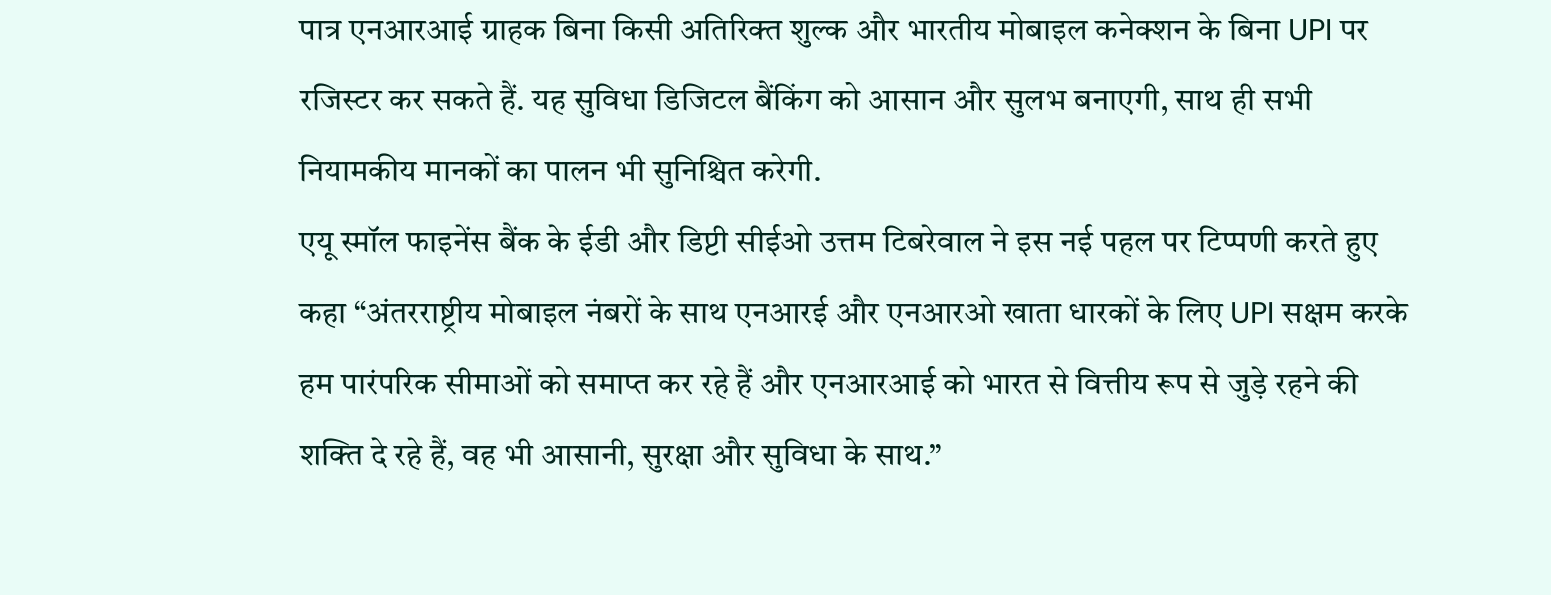पात्र एनआरआई ग्राहक बिना किसी अतिरिक्त शुल्क और भारतीय मोबाइल कनेक्शन के बिना UPI पर रजिस्टर कर सकते हैं. यह सुविधा डिजिटल बैंकिंग को आसान और सुलभ बनाएगी, साथ ही सभी नियामकीय मानकों का पालन भी सुनिश्चित करेगी.
एयू स्मॉल फाइनेंस बैंक के ईडी और डिप्टी सीईओ उत्तम टिबरेवाल ने इस नई पहल पर टिप्पणी करते हुए कहा “अंतरराष्ट्रीय मोबाइल नंबरों के साथ एनआरई और एनआरओ खाता धारकों के लिए UPI सक्षम करके हम पारंपरिक सीमाओं को समाप्त कर रहे हैं और एनआरआई को भारत से वित्तीय रूप से जुड़े रहने की शक्ति दे रहे हैं, वह भी आसानी, सुरक्षा और सुविधा के साथ.”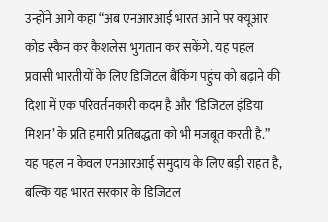उन्होंने आगे कहा “अब एनआरआई भारत आने पर क्यूआर कोड स्कैन कर कैशलेस भुगतान कर सकेंगे. यह पहल प्रवासी भारतीयों के लिए डिजिटल बैंकिंग पहुंच को बढ़ाने की दिशा में एक परिवर्तनकारी कदम है और ‘डिजिटल इंडिया मिशन’ के प्रति हमारी प्रतिबद्धता को भी मजबूत करती है.”
यह पहल न केवल एनआरआई समुदाय के लिए बड़ी राहत है, बल्कि यह भारत सरकार के डिजिटल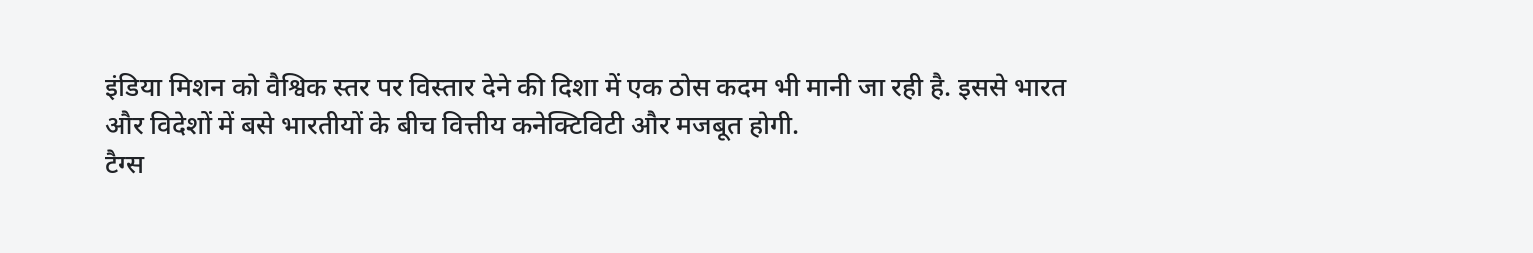इंडिया मिशन को वैश्विक स्तर पर विस्तार देने की दिशा में एक ठोस कदम भी मानी जा रही है. इससे भारत और विदेशों में बसे भारतीयों के बीच वित्तीय कनेक्टिविटी और मजबूत होगी.
टैग्स